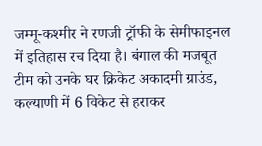जम्मू-कश्मीर ने रणजी ट्रॉफी के सेमीफाइनल में इतिहास रच दिया है। बंगाल की मजबूत टीम को उनके घर क्रिकेट अकादमी ग्राउंड, कल्याणी में 6 विकेट से हराकर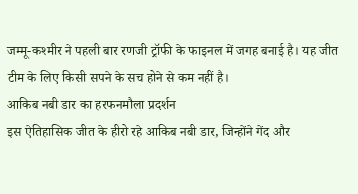जम्मू-कश्मीर ने पहली बार रणजी ट्रॉफी के फाइनल में जगह बनाई है। यह जीत टीम के लिए किसी सपने के सच होने से कम नहीं है।
आकिब नबी डार का हरफनमौला प्रदर्शन
इस ऐतिहासिक जीत के हीरो रहे आकिब नबी डार, जिन्होंने गेंद और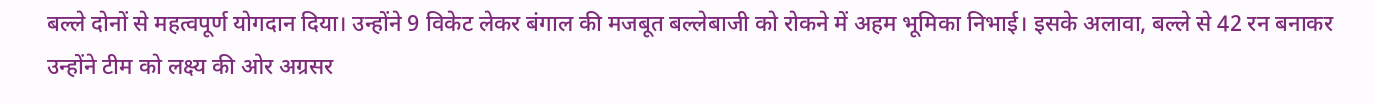बल्ले दोनों से महत्वपूर्ण योगदान दिया। उन्होंने 9 विकेट लेकर बंगाल की मजबूत बल्लेबाजी को रोकने में अहम भूमिका निभाई। इसके अलावा, बल्ले से 42 रन बनाकर उन्होंने टीम को लक्ष्य की ओर अग्रसर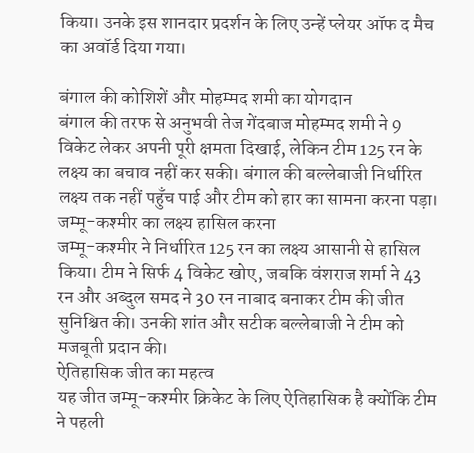किया। उनके इस शानदार प्रदर्शन के लिए उन्हें प्लेयर ऑफ द मैच का अवॉर्ड दिया गया।

बंगाल की कोशिशें और मोहम्मद शमी का योगदान
बंगाल की तरफ से अनुभवी तेज गेंदबाज मोहम्मद शमी ने 9 विकेट लेकर अपनी पूरी क्षमता दिखाई, लेकिन टीम 125 रन के लक्ष्य का बचाव नहीं कर सकी। बंगाल की बल्लेबाजी निर्धारित लक्ष्य तक नहीं पहुँच पाई और टीम को हार का सामना करना पड़ा।
जम्मू-कश्मीर का लक्ष्य हासिल करना
जम्मू-कश्मीर ने निर्धारित 125 रन का लक्ष्य आसानी से हासिल किया। टीम ने सिर्फ 4 विकेट खोए, जबकि वंशराज शर्मा ने 43 रन और अब्दुल समद ने 30 रन नाबाद बनाकर टीम की जीत सुनिश्चित की। उनकी शांत और सटीक बल्लेबाजी ने टीम को मजबूती प्रदान की।
ऐतिहासिक जीत का महत्व
यह जीत जम्मू-कश्मीर क्रिकेट के लिए ऐतिहासिक है क्योंकि टीम ने पहली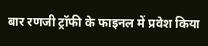बार रणजी ट्रॉफी के फाइनल में प्रवेश किया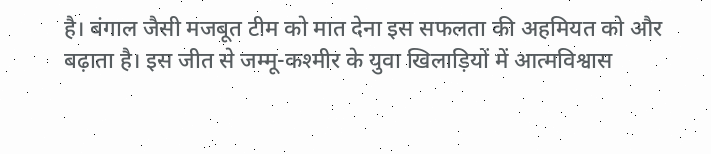है। बंगाल जैसी मजबूत टीम को मात देना इस सफलता की अहमियत को और बढ़ाता है। इस जीत से जम्मू-कश्मीर के युवा खिलाड़ियों में आत्मविश्वास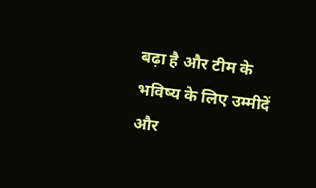बढ़ा है और टीम के भविष्य के लिए उम्मीदें और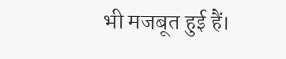भी मजबूत हुई हैं।